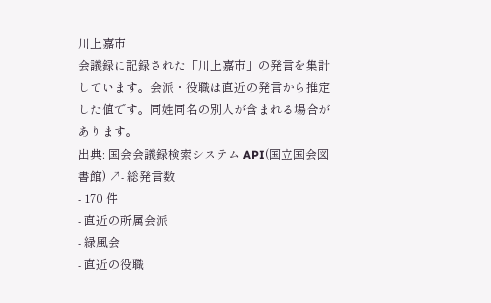川上嘉市
会議録に記録された「川上嘉市」の発言を集計しています。会派・役職は直近の発言から推定した値です。同姓同名の別人が含まれる場合があります。
出典: 国会会議録検索システム API(国立国会図書館) ↗- 総発言数
- 170 件
- 直近の所属会派
- 緑風会
- 直近の役職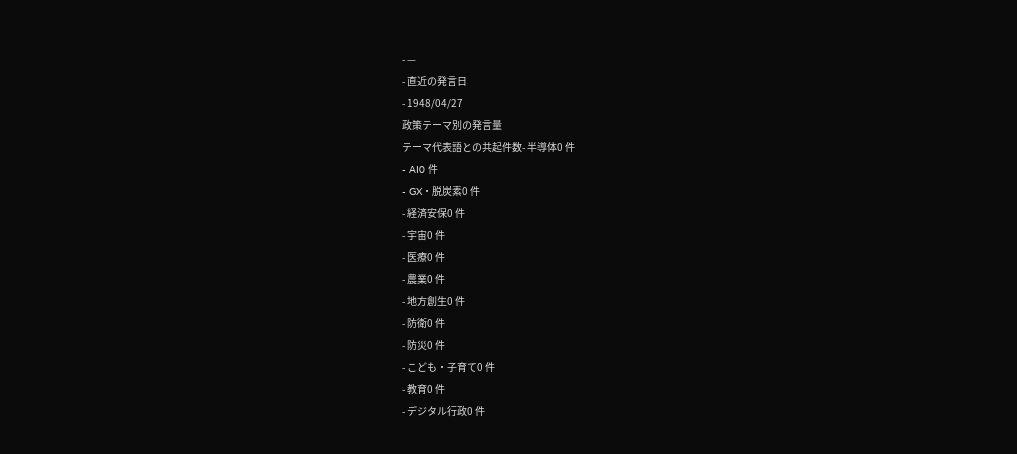- —
- 直近の発言日
- 1948/04/27
政策テーマ別の発言量
テーマ代表語との共起件数- 半導体0 件
- AI0 件
- GX・脱炭素0 件
- 経済安保0 件
- 宇宙0 件
- 医療0 件
- 農業0 件
- 地方創生0 件
- 防衛0 件
- 防災0 件
- こども・子育て0 件
- 教育0 件
- デジタル行政0 件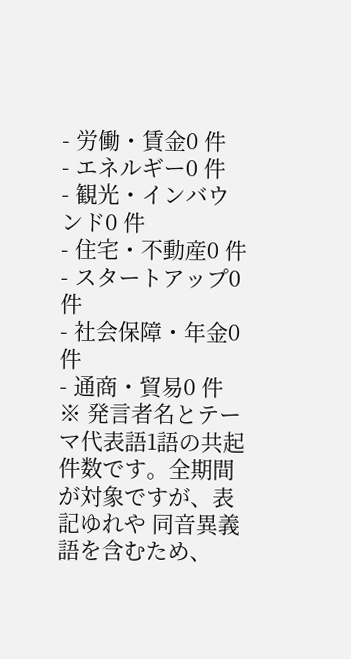- 労働・賃金0 件
- エネルギー0 件
- 観光・インバウンド0 件
- 住宅・不動産0 件
- スタートアップ0 件
- 社会保障・年金0 件
- 通商・貿易0 件
※ 発言者名とテーマ代表語1語の共起件数です。全期間が対象ですが、表記ゆれや 同音異義語を含むため、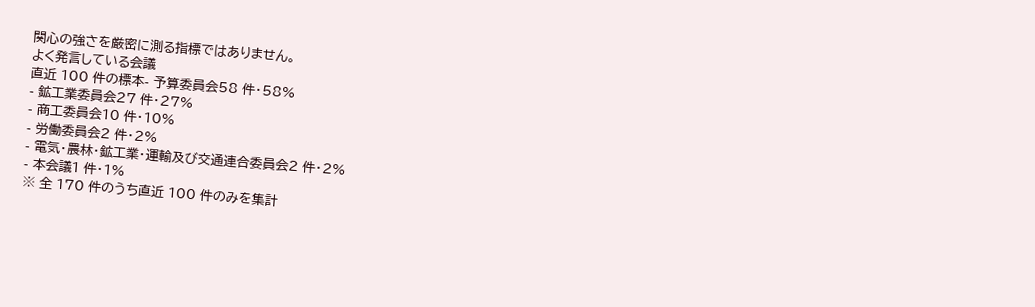関心の強さを厳密に測る指標ではありません。
よく発言している会議
直近 100 件の標本- 予算委員会58 件・58%
- 鉱工業委員会27 件・27%
- 商工委員会10 件・10%
- 労働委員会2 件・2%
- 電気・農林・鉱工業・運輸及び交通連合委員会2 件・2%
- 本会議1 件・1%
※ 全 170 件のうち直近 100 件のみを集計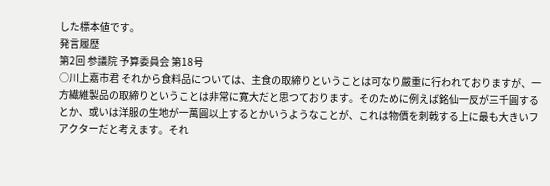した標本値です。
発言履歴
第2回 参議院 予算委員会 第18号
○川上嘉市君 それから食料品については、主食の取締りということは可なり嚴重に行われておりますが、一方繊維製品の取締りということは非常に寛大だと思つております。そのために例えば銘仙一反が三千圓するとか、或いは洋服の生地が一萬圓以上するとかいうようなことが、これは物價を刺戟する上に最も大きいフアクターだと考えます。それ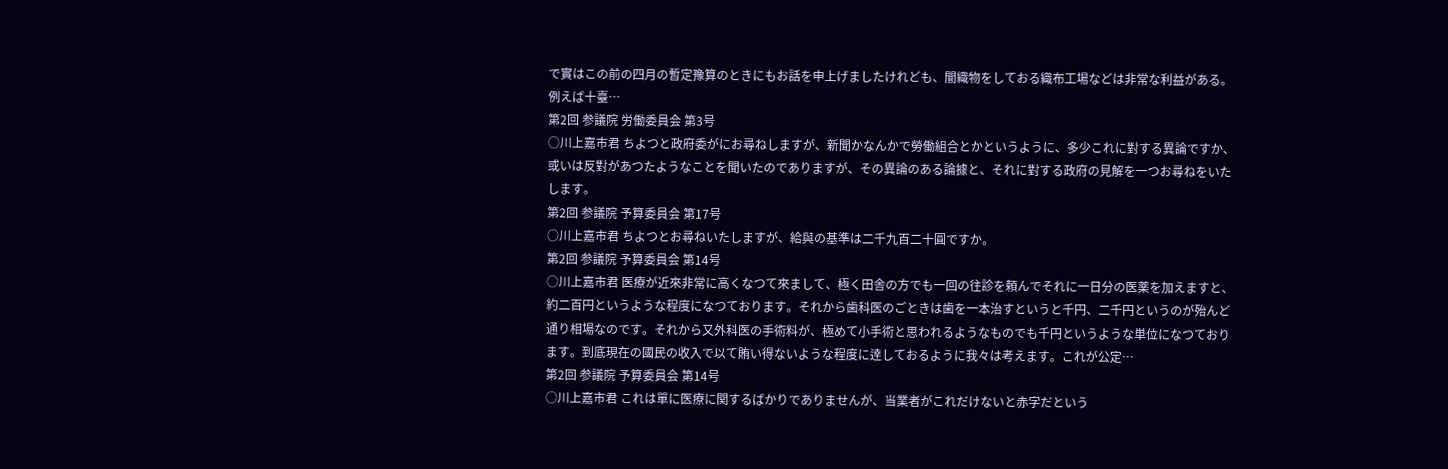で實はこの前の四月の暫定豫算のときにもお話を申上げましたけれども、闇織物をしておる織布工場などは非常な利益がある。例えば十臺…
第2回 参議院 労働委員会 第3号
○川上嘉市君 ちよつと政府委がにお尋ねしますが、新聞かなんかで勞働組合とかというように、多少これに對する異論ですか、或いは反對があつたようなことを聞いたのでありますが、その異論のある論據と、それに對する政府の見解を一つお尋ねをいたします。
第2回 参議院 予算委員会 第17号
○川上嘉市君 ちよつとお尋ねいたしますが、給與の基準は二千九百二十圓ですか。
第2回 参議院 予算委員会 第14号
○川上嘉市君 医療が近來非常に高くなつて來まして、極く田舎の方でも一回の往診を頼んでそれに一日分の医薬を加えますと、約二百円というような程度になつております。それから歯科医のごときは歯を一本治すというと千円、二千円というのが殆んど通り相場なのです。それから又外科医の手術料が、極めて小手術と思われるようなものでも千円というような単位になつております。到底現在の國民の收入で以て賄い得ないような程度に逹しておるように我々は考えます。これが公定…
第2回 参議院 予算委員会 第14号
○川上嘉市君 これは單に医療に関するばかりでありませんが、当業者がこれだけないと赤字だという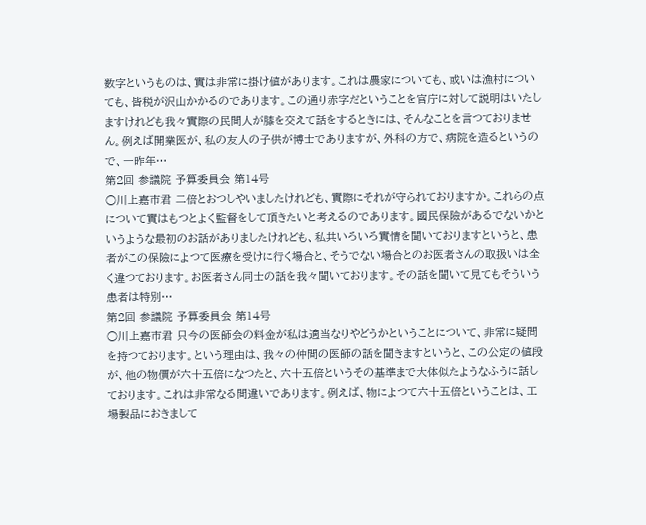数字というものは、實は非常に掛け値があります。これは農家についても、或いは漁村についても、皆税が沢山かかるのであります。この通り赤字だということを官庁に対して説明はいたしますけれども我々實際の民間人が膝を交えて話をするときには、そんなことを言つておりません。例えば開業医が、私の友人の子供が博士でありますが、外科の方で、病院を造るというので、一昨年…
第2回 参議院 予算委員会 第14号
○川上嘉市君 二倍とおつしやいましたけれども、實際にそれが守られておりますか。これらの点について實はもつとよく監督をして頂きたいと考えるのであります。國民保險があるでないかというような最初のお話がありましたけれども、私共いろいろ實情を聞いておりますというと、患者がこの保險によつて医療を受けに行く場合と、そうでない場合とのお医者さんの取扱いは全く違つております。お医者さん同士の話を我々聞いております。その話を聞いて見てもそういう患者は特別…
第2回 参議院 予算委員会 第14号
○川上嘉市君 只今の医師会の料金が私は適当なりやどうかということについて、非常に疑問を持つております。という理由は、我々の仲間の医師の話を聞きますというと、この公定の値段が、他の物價が六十五倍になつたと、六十五倍というその基準まで大体似たようなふうに話しております。これは非常なる間違いであります。例えば、物によつて六十五倍ということは、工場製品におきまして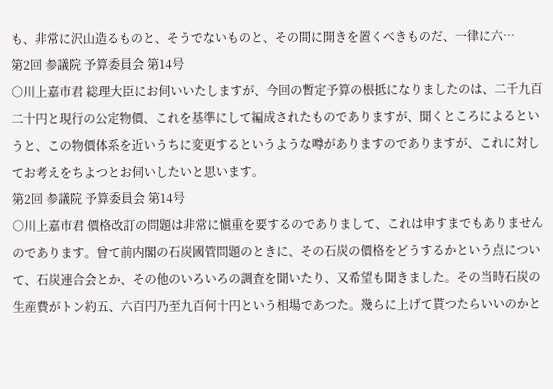も、非常に沢山造るものと、そうでないものと、その間に開きを置くべきものだ、一律に六…
第2回 参議院 予算委員会 第14号
○川上嘉市君 総理大臣にお伺いいたしますが、今回の暫定予算の根抵になりましたのは、二千九百二十円と現行の公定物價、これを基準にして編成されたものでありますが、聞くところによるというと、この物價体系を近いうちに変更するというような噂がありますのでありますが、これに対してお考えをちよつとお伺いしたいと思います。
第2回 参議院 予算委員会 第14号
○川上嘉市君 價格改訂の問題は非常に愼重を要するのでありまして、これは申すまでもありませんのであります。曾て前内閣の石炭國管問題のときに、その石炭の價格をどうするかという点について、石炭連合会とか、その他のいろいろの調査を聞いたり、又希望も聞きました。その当時石炭の生産費がトン約五、六百円乃至九百何十円という相場であつた。幾らに上げて貰つたらいいのかと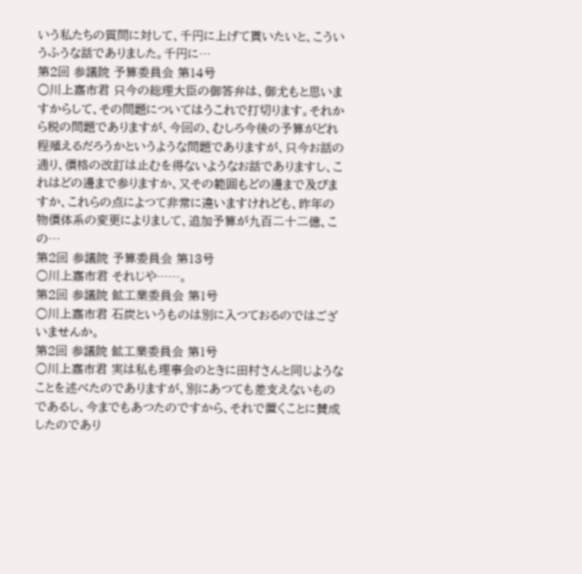いう私たちの質問に対して、千円に上げて貰いたいと、こういうふうな話でありました。千円に…
第2回 参議院 予算委員会 第14号
○川上嘉市君 只今の総理大臣の御答弁は、御尤もと思いますからして、その問題についてはうこれで打切ります。それから税の問題でありますが、今回の、むしろ今後の予算がどれ程殖えるだろうかというような問題でありますが、只今お話の通り、價格の改訂は止むを得ないようなお話でありますし、これはどの邊まで参りますか、又その範囲もどの邊まで及びますか、これらの点によつて非常に違いますけれども、昨年の物價体系の変更によりまして、追加予算が九百二十二億、この…
第2回 参議院 予算委員会 第13号
○川上嘉市君 それじや……。
第2回 参議院 鉱工業委員会 第1号
○川上嘉市君 石炭というものは別に入つておるのではございませんか。
第2回 参議院 鉱工業委員会 第1号
○川上嘉市君 実は私も理事会のときに田村さんと同じようなことを述べたのでありますが、別にあつても差支えないものであるし、今までもあつたのですから、それで置くことに賛成したのであり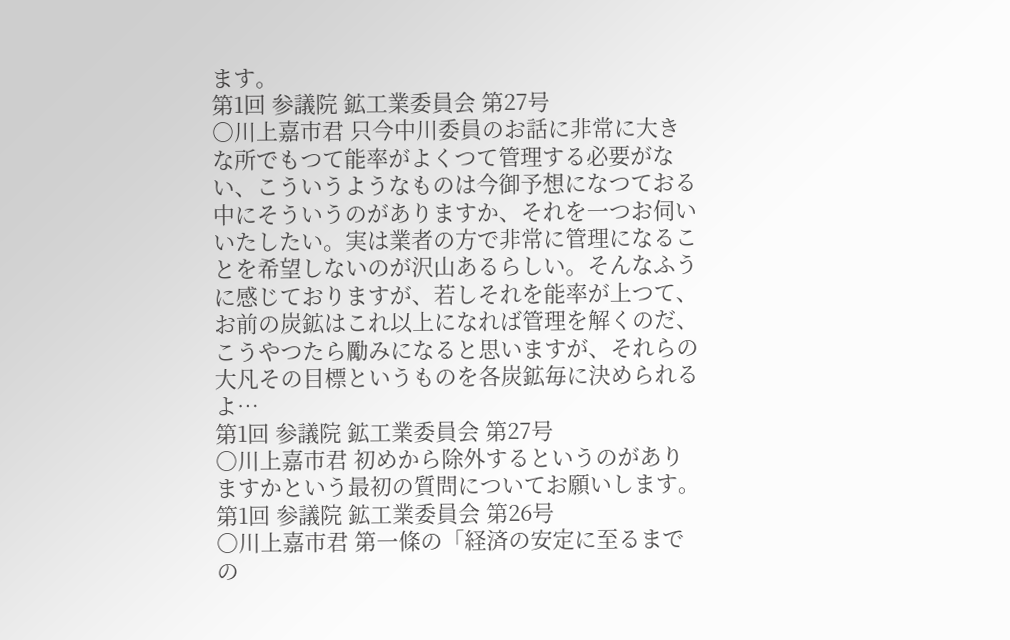ます。
第1回 参議院 鉱工業委員会 第27号
○川上嘉市君 只今中川委員のお話に非常に大きな所でもつて能率がよくつて管理する必要がない、こういうようなものは今御予想になつておる中にそういうのがありますか、それを一つお伺いいたしたい。実は業者の方で非常に管理になることを希望しないのが沢山あるらしい。そんなふうに感じておりますが、若しそれを能率が上つて、お前の炭鉱はこれ以上になれば管理を解くのだ、こうやつたら勵みになると思いますが、それらの大凡その目標というものを各炭鉱毎に決められるよ…
第1回 参議院 鉱工業委員会 第27号
○川上嘉市君 初めから除外するというのがありますかという最初の質問についてお願いします。
第1回 参議院 鉱工業委員会 第26号
○川上嘉市君 第一條の「経済の安定に至るまでの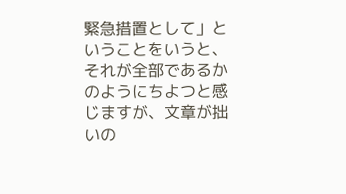緊急措置として」ということをいうと、それが全部であるかのようにちよつと感じますが、文章が拙いの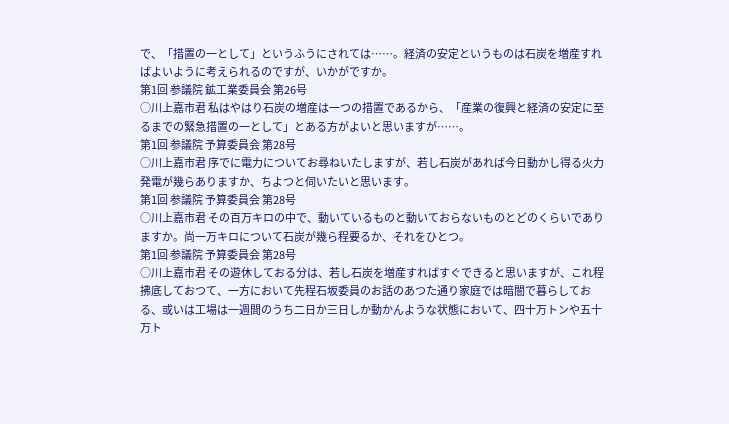で、「措置の一として」というふうにされては……。経済の安定というものは石炭を増産すればよいように考えられるのですが、いかがですか。
第1回 参議院 鉱工業委員会 第26号
○川上嘉市君 私はやはり石炭の増産は一つの措置であるから、「産業の復興と経済の安定に至るまでの緊急措置の一として」とある方がよいと思いますが……。
第1回 参議院 予算委員会 第28号
○川上嘉市君 序でに電力についてお尋ねいたしますが、若し石炭があれば今日動かし得る火力発電が幾らありますか、ちよつと伺いたいと思います。
第1回 参議院 予算委員会 第28号
○川上嘉市君 その百万キロの中で、動いているものと動いておらないものとどのくらいでありますか。尚一万キロについて石炭が幾ら程要るか、それをひとつ。
第1回 参議院 予算委員会 第28号
○川上嘉市君 その遊休しておる分は、若し石炭を増産すればすぐできると思いますが、これ程拂底しておつて、一方において先程石坂委員のお話のあつた通り家庭では暗闇で暮らしておる、或いは工場は一週間のうち二日か三日しか動かんような状態において、四十万トンや五十万ト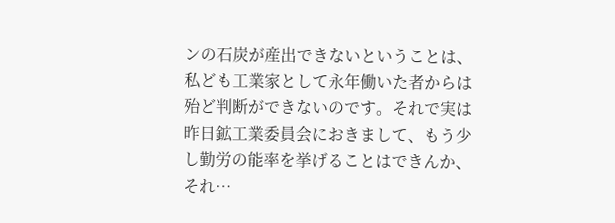ンの石炭が産出できないということは、私ども工業家として永年働いた者からは殆ど判断ができないのです。それで実は昨日鉱工業委員会におきまして、もう少し勤労の能率を挙げることはできんか、それ…